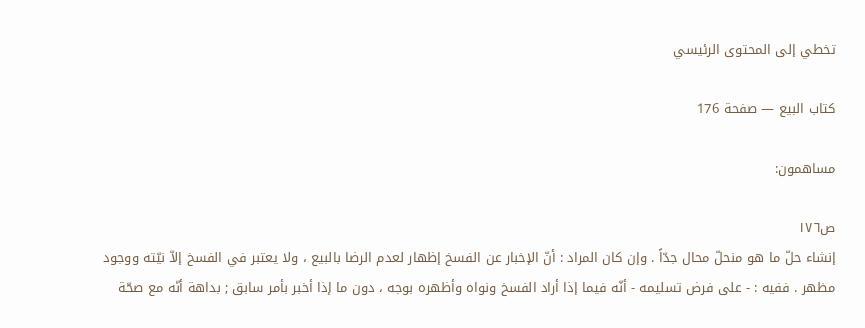تخطي إلى المحتوى الرئيسي

كتاب البيع — صفحة 176

مساهمون:

ص١٧٦
إنشاء حلّ ما هو منحلّ محال جدّاً . وإن كان المراد : أنّ الإخبار عن الفسخ إظهار لعدم الرضا بالبيع ، ولا يعتبر في الفسخ إلاّ نيّته ووجود مظهر . ففيه : - على فرض تسليمه - أنّه فيما إذا أراد الفسخ ونواه وأظهره بوجه ، دون ما إذا أخبر بأمر سابق ; بداهة أنّه مع صحّة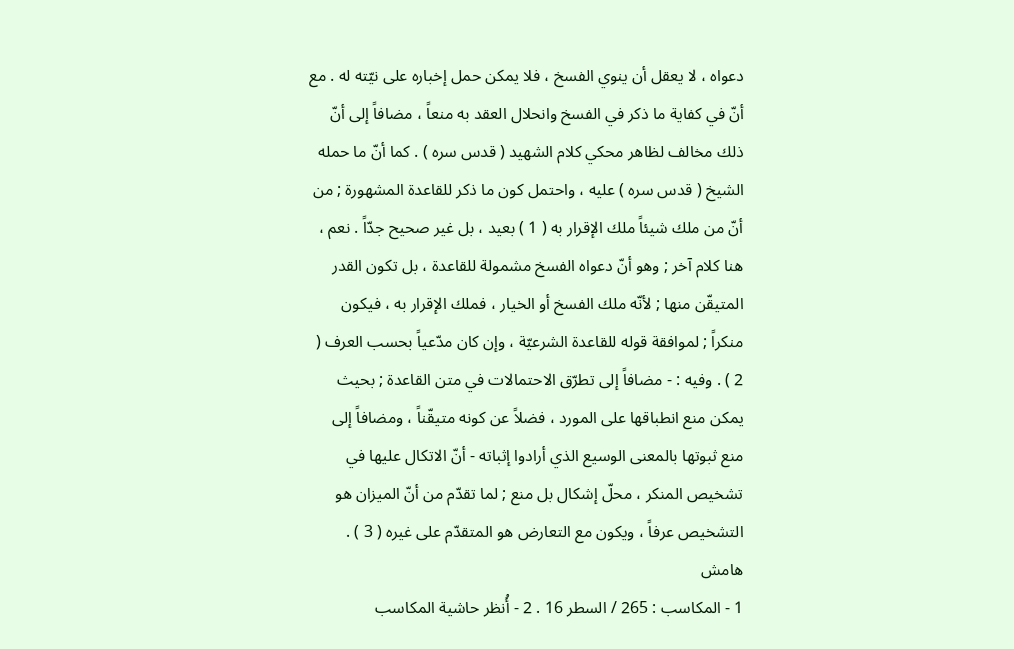دعواه ، لا يعقل أن ينوي الفسخ ، فلا يمكن حمل إخباره على نيّته له . مع أنّ في كفاية ما ذكر في الفسخ وانحلال العقد به منعاً ، مضافاً إلى أنّ ذلك مخالف لظاهر محكي كلام الشهيد ( قدس سره ) . كما أنّ ما حمله الشيخ ( قدس سره ) عليه ، واحتمل كون ما ذكر للقاعدة المشهورة ; من أنّ من ملك شيئاً ملك الإقرار به ( 1 ) بعيد ، بل غير صحيح جدّاً . نعم ، هنا كلام آخر ; وهو أنّ دعواه الفسخ مشمولة للقاعدة ، بل تكون القدر المتيقّن منها ; لأنّه ملك الفسخ أو الخيار ، فملك الإقرار به ، فيكون منكراً ; لموافقة قوله للقاعدة الشرعيّة ، وإن كان مدّعياً بحسب العرف ( 2 ) . وفيه : - مضافاً إلى تطرّق الاحتمالات في متن القاعدة ; بحيث يمكن منع انطباقها على المورد ، فضلاً عن كونه متيقّناً ، ومضافاً إلى منع ثبوتها بالمعنى الوسيع الذي أرادوا إثباته - أنّ الاتكال عليها في تشخيص المنكر ، محلّ إشكال بل منع ; لما تقدّم من أنّ الميزان هو التشخيص عرفاً ، ويكون مع التعارض هو المتقدّم على غيره ( 3 ) .
هامش
1 - المكاسب : 265 / السطر 16 . 2 - أُنظر حاشية المكاسب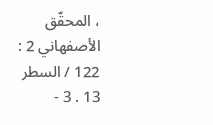، المحقّق الأصفهاني 2 : 122 / السطر 13 . 3 -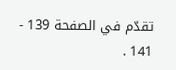تقدّم في الصفحة 139 - 141 .